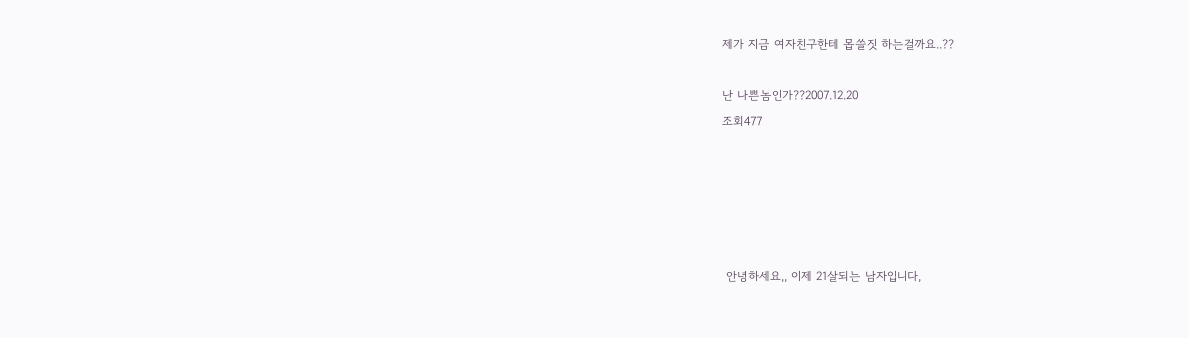제가 지금 여자친구한테 몹쓸짓 하는걸까요..??

난 나쁜놈인가??2007.12.20
조회477





 안녕하세요,, 이제 21살되는 남자입니다,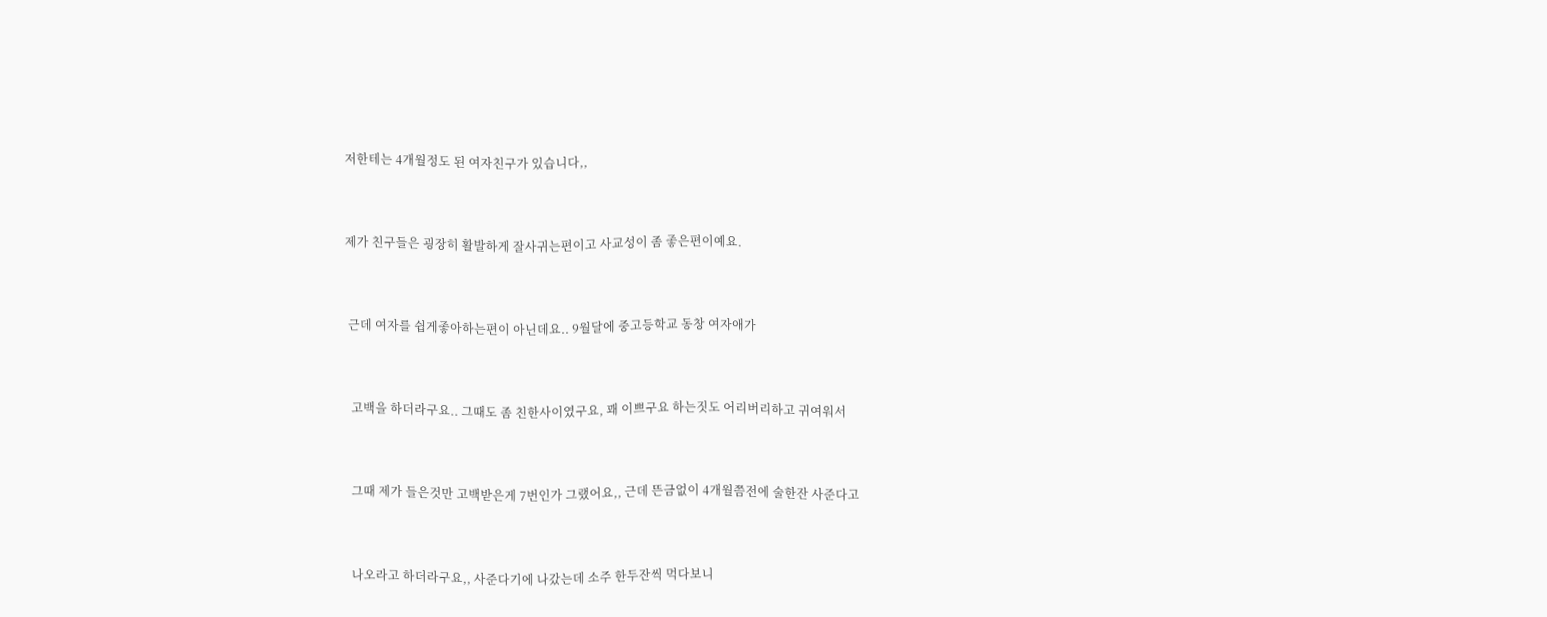저한테는 4개월정도 된 여자친구가 있습니다,,



제가 친구들은 굉장히 활발하게 잘사귀는편이고 사교성이 좀 좋은편이예요.



 근데 여자를 쉽게좋아하는편이 아닌데요.. 9월달에 중고등학교 동창 여자애가



  고백을 하더라구요.. 그때도 좀 친한사이였구요, 꽤 이쁘구요 하는짓도 어리버리하고 귀여워서



  그때 제가 들은것만 고백받은게 7번인가 그랬어요,, 근데 뜬금없이 4개월쯤전에 술한잔 사준다고



  나오라고 하더라구요,, 사준다기에 나갔는데 소주 한두잔씩 먹다보니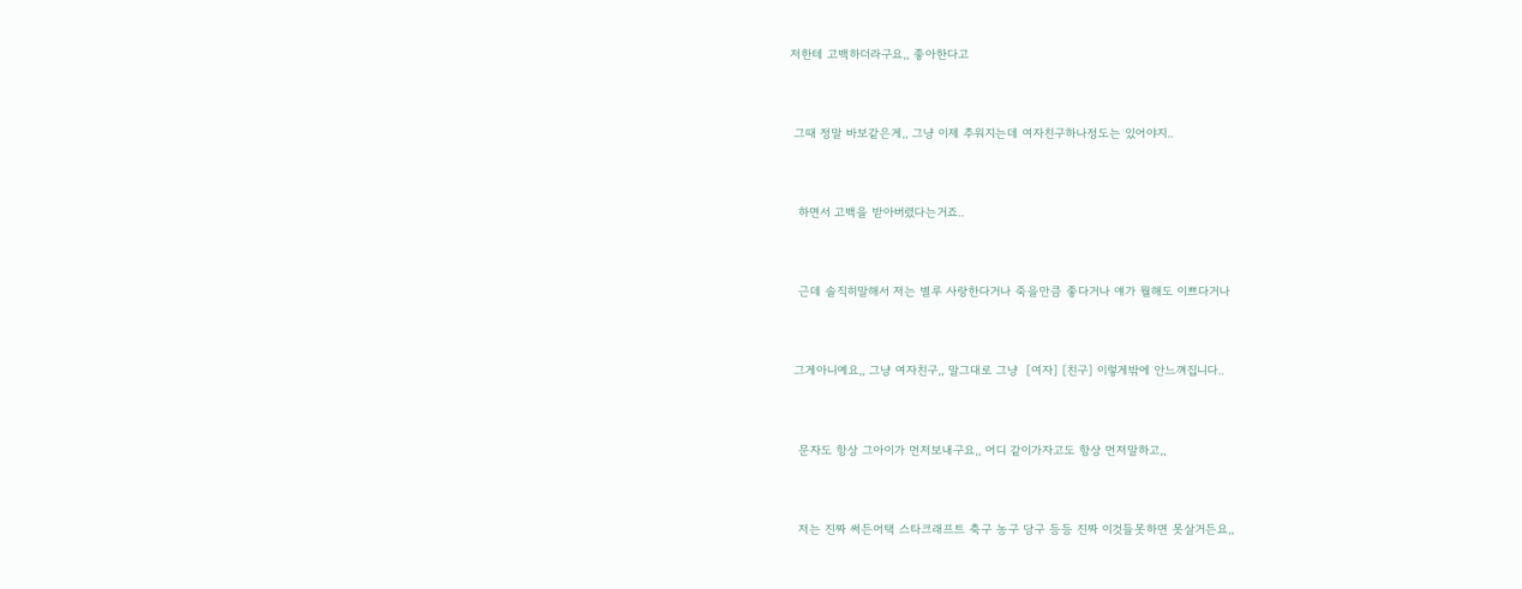저한테 고백하더라구요,, 좋아한다고



 그때 정말 바보같은게,, 그냥 이제 추워지는데 여자친구하나정도는 있어야지..



  하면서 고백을 받아버렸다는거죠..



  근데 솔직히말해서 저는 별루 사랑한다거나 죽을만큼 좋다거나 얘가 뭘해도 이쁘다거나



 그게아니예요,, 그냥 여자친구,, 말그대로 그냥  [여자] [친구] 이렇게밖에 안느껴집니다..



  문자도 항상 그아이가 먼저보내구요,, 어디 같이가자고도 항상 먼저말하고,,



  저는 진짜 써든어택 스타크래프트 축구 농구 당구 등등 진짜 이것들못하면 못살거든요,,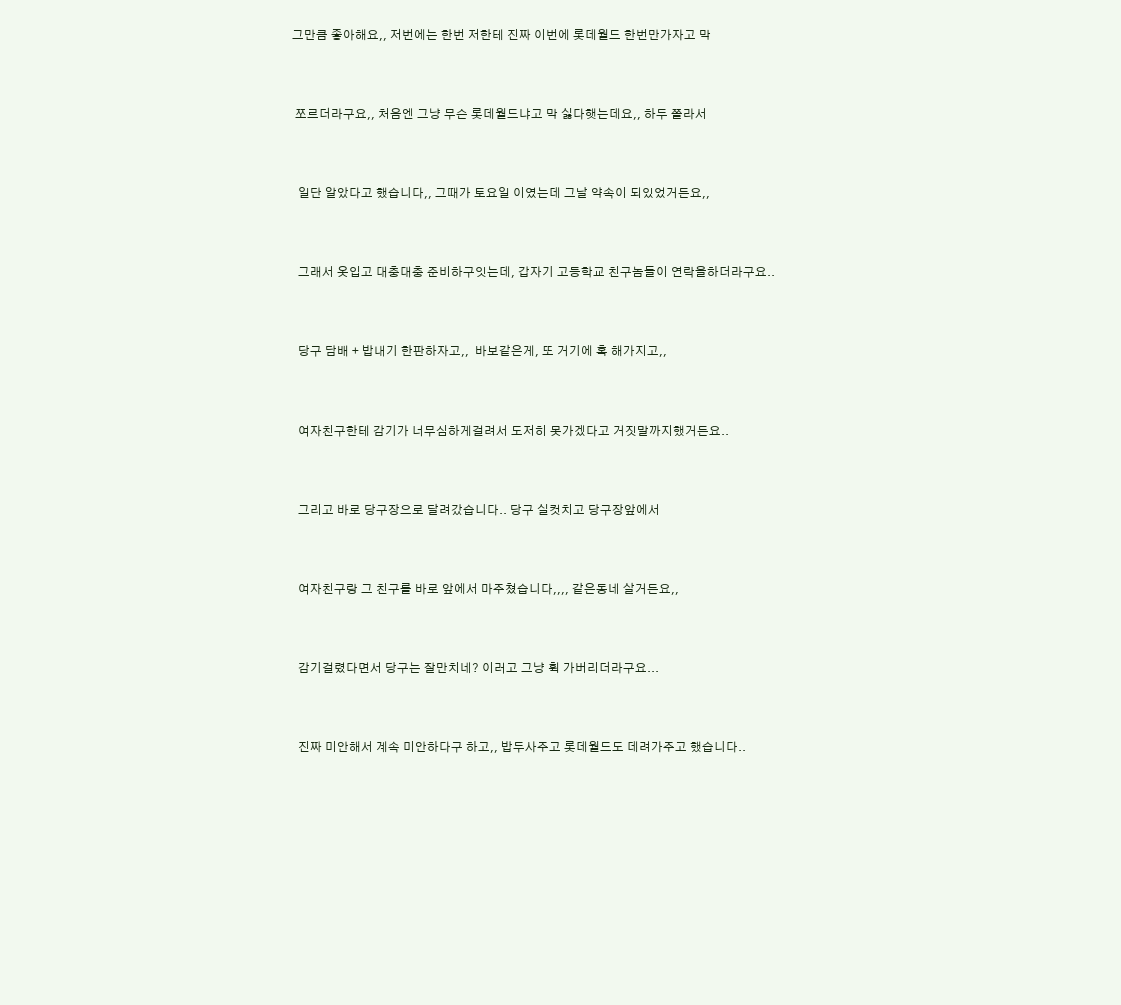그만큼 좋아해요,, 저번에는 한번 저한테 진짜 이번에 롯데월드 한번만가자고 막



 쪼르더라구요,, 처음엔 그냥 무슨 롯데월드냐고 막 싫다햇는데요,, 하두 쫄라서



  일단 알았다고 했습니다,, 그때가 토요일 이였는데 그날 약속이 되있었거든요,,



  그래서 옷입고 대충대충 준비하구잇는데, 갑자기 고등학교 친구놈들이 연락을하더라구요..



  당구 담배 + 밥내기 한판하자고,,  바보같은게, 또 거기에 혹 해가지고,,



  여자친구한테 감기가 너무심하게걸려서 도저히 못가겠다고 거짓말까지했거든요..



  그리고 바로 당구장으로 달려갔습니다.. 당구 실컷치고 당구장앞에서



  여자친구랑 그 친구를 바로 앞에서 마주쳤습니다,,,, 같은동네 살거든요,,



  감기걸렸다면서 당구는 잘만치네? 이러고 그냥 휙 가버리더라구요...



  진짜 미안해서 계속 미안하다구 하고,, 밥두사주고 롯데월드도 데려가주고 했습니다..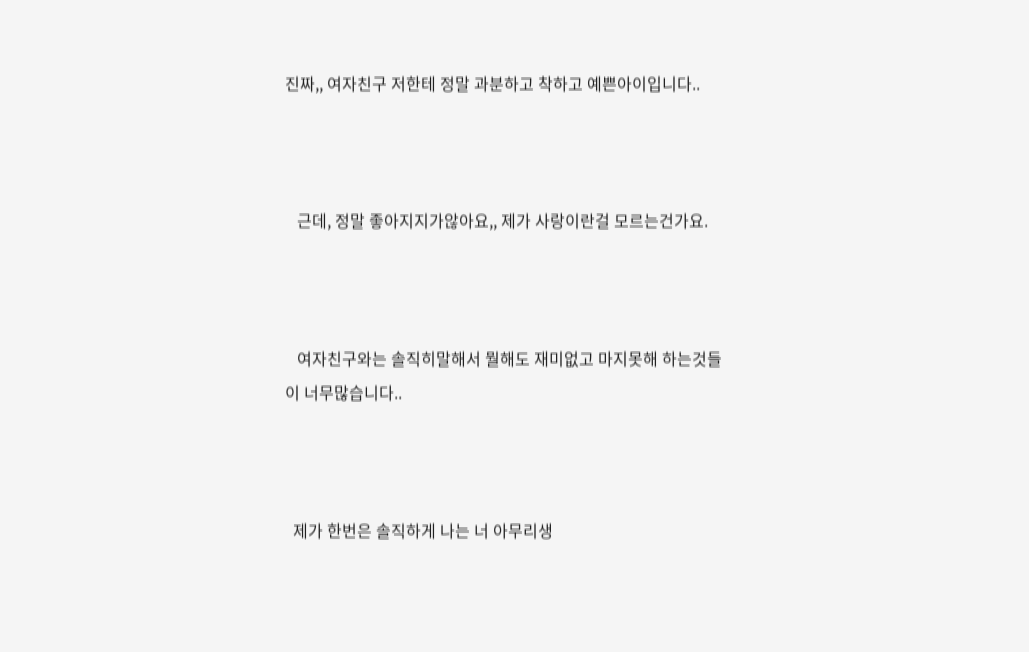진짜,, 여자친구 저한테 정말 과분하고 착하고 예쁜아이입니다..



   근데, 정말 좋아지지가않아요,, 제가 사랑이란걸 모르는건가요.



   여자친구와는 솔직히말해서 뭘해도 재미없고 마지못해 하는것들이 너무많습니다..



  제가 한번은 솔직하게 나는 너 아무리생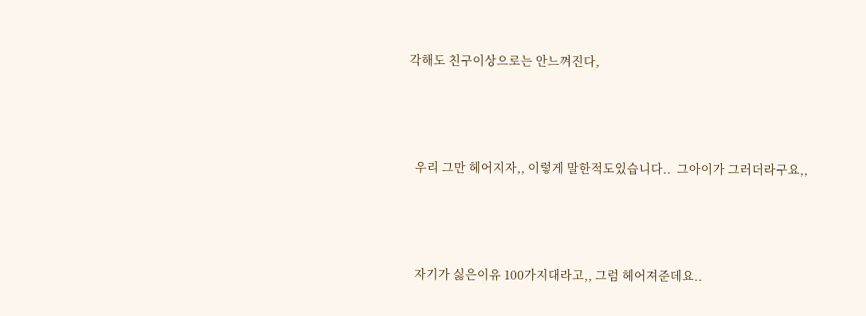각해도 친구이상으로는 안느껴진다,



  우리 그만 헤어지자,, 이렇게 말한적도있습니다..  그아이가 그러더라구요,,



  자기가 싫은이유 100가지대라고,, 그럼 헤어져준데요..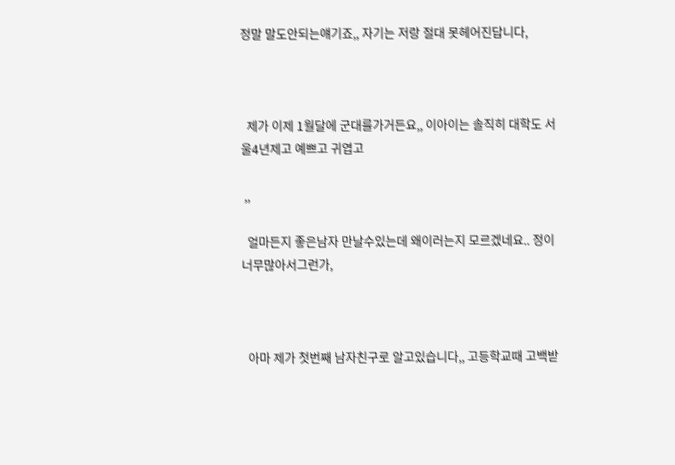정말 말도안되는얘기죠,, 자기는 저랑 절대 못헤어진답니다,



  제가 이제 1월달에 군대를가거든요,, 이아이는 솔직히 대학도 서울4년제고 예쁘고 귀엽고

 ,,

  얼마든지 좋은남자 만날수있는데 왜이러는지 모르겠네요.. 정이 너무많아서그런가,



  아마 제가 첫번째 남자친구로 알고있습니다,, 고등학교때 고백받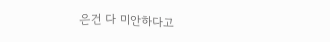은건 다 미안하다고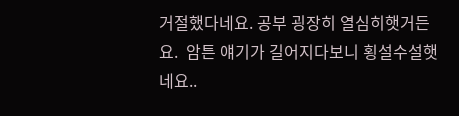거절했다네요. 공부 굉장히 열심히햇거든요.  암튼 얘기가 길어지다보니 횡설수설햇네요..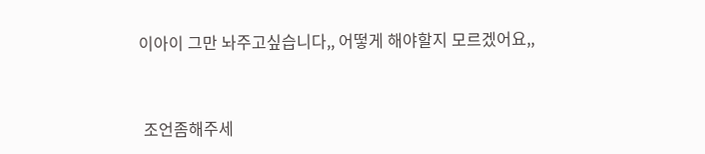이아이 그만 놔주고싶습니다,, 어떻게 해야할지 모르겠어요,,



 조언좀해주세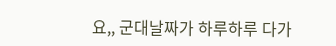요,, 군대날짜가 하루하루 다가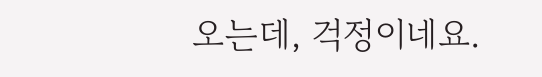오는데, 걱정이네요.